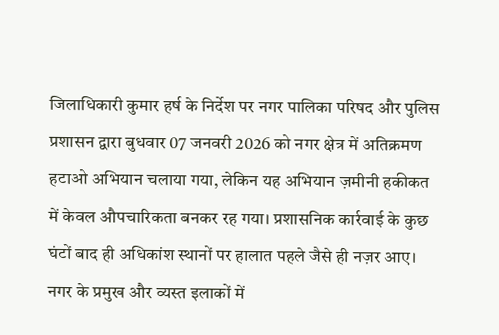जिलाधिकारी कुमार हर्ष के निर्देश पर नगर पालिका परिषद और पुलिस प्रशासन द्वारा बुधवार 07 जनवरी 2026 को नगर क्षेत्र में अतिक्रमण हटाओ अभियान चलाया गया, लेकिन यह अभियान ज़मीनी हकीकत में केवल औपचारिकता बनकर रह गया। प्रशासनिक कार्रवाई के कुछ घंटों बाद ही अधिकांश स्थानों पर हालात पहले जैसे ही नज़र आए।
नगर के प्रमुख और व्यस्त इलाकों में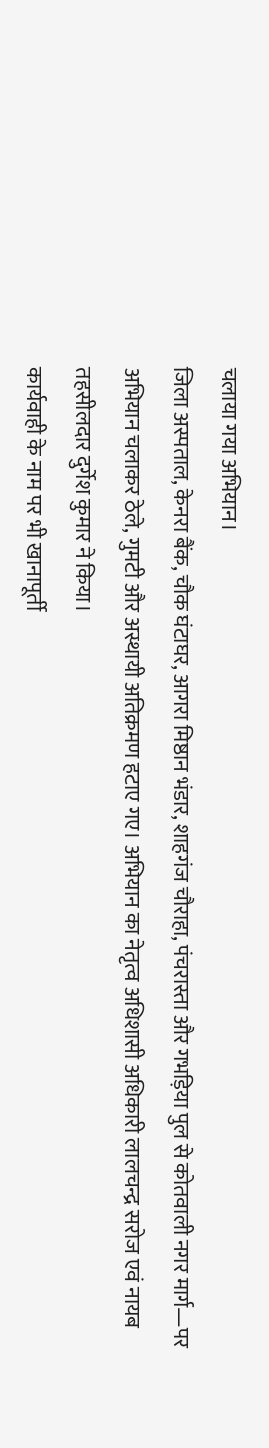चलाया गया अभियान।
जिला अस्पताल, केनरा बैंक, चौक घंटाघर, आगरा मिष्ठान भंडार, शाहगंज चौराहा, पंचरास्ता और गभड़िया पुल से कोतवाली नगर मार्ग—पर अभियान चलाकर ठेले, गुमटी और अस्थायी अतिक्रमण हटाए गए। अभियान का नेतृत्व अधिशासी अधिकारी लालचन्द्र सरोज एवं नायब तहसीलदार दुर्गेश कुमार ने किया।
कार्यवाही के नाम पर भी खानापूर्ती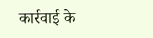कार्रवाई के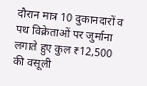दौरान मात्र 10 दुकानदारों व पथ विक्रेताओं पर जुर्माना लगाते हुए कुल ₹12,500 की वसूली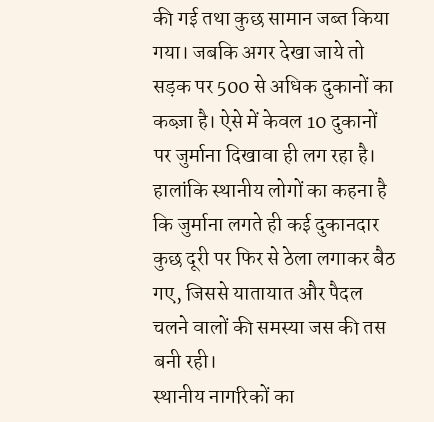की गई तथा कुछ सामान जब्त किया गया। जबकि अगर देखा जाये तो सड़क पर 500 से अधिक दुकानों का कब्ज़ा है। ऐसे में केवल 10 दुकानों पर जुर्माना दिखावा ही लग रहा है।
हालांकि स्थानीय लोगों का कहना है कि जुर्माना लगते ही कई दुकानदार कुछ दूरी पर फिर से ठेला लगाकर बैठ गए, जिससे यातायात और पैदल चलने वालों की समस्या जस की तस बनी रही।
स्थानीय नागरिकों का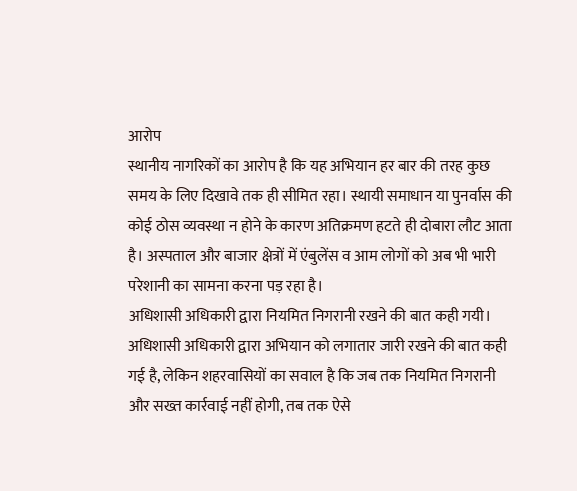आरोप
स्थानीय नागरिकों का आरोप है कि यह अभियान हर बार की तरह कुछ समय के लिए दिखावे तक ही सीमित रहा। स्थायी समाधान या पुनर्वास की कोई ठोस व्यवस्था न होने के कारण अतिक्रमण हटते ही दोबारा लौट आता है। अस्पताल और बाजार क्षेत्रों में एंबुलेंस व आम लोगों को अब भी भारी परेशानी का सामना करना पड़ रहा है।
अधिशासी अधिकारी द्वारा नियमित निगरानी रखने की बात कही गयी।
अधिशासी अधिकारी द्वारा अभियान को लगातार जारी रखने की बात कही गई है, लेकिन शहरवासियों का सवाल है कि जब तक नियमित निगरानी और सख्त कार्रवाई नहीं होगी, तब तक ऐसे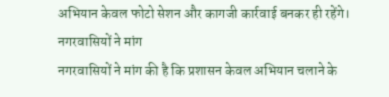अभियान केवल फोटो सेशन और कागजी कार्रवाई बनकर ही रहेंगे।
नगरवासियों ने मांग
नगरवासियों ने मांग की है कि प्रशासन केवल अभियान चलाने के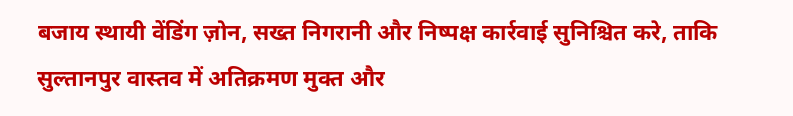बजाय स्थायी वेंडिंग ज़ोन, सख्त निगरानी और निष्पक्ष कार्रवाई सुनिश्चित करे, ताकि सुल्तानपुर वास्तव में अतिक्रमण मुक्त और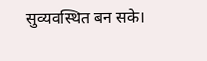सुव्यवस्थित बन सके।